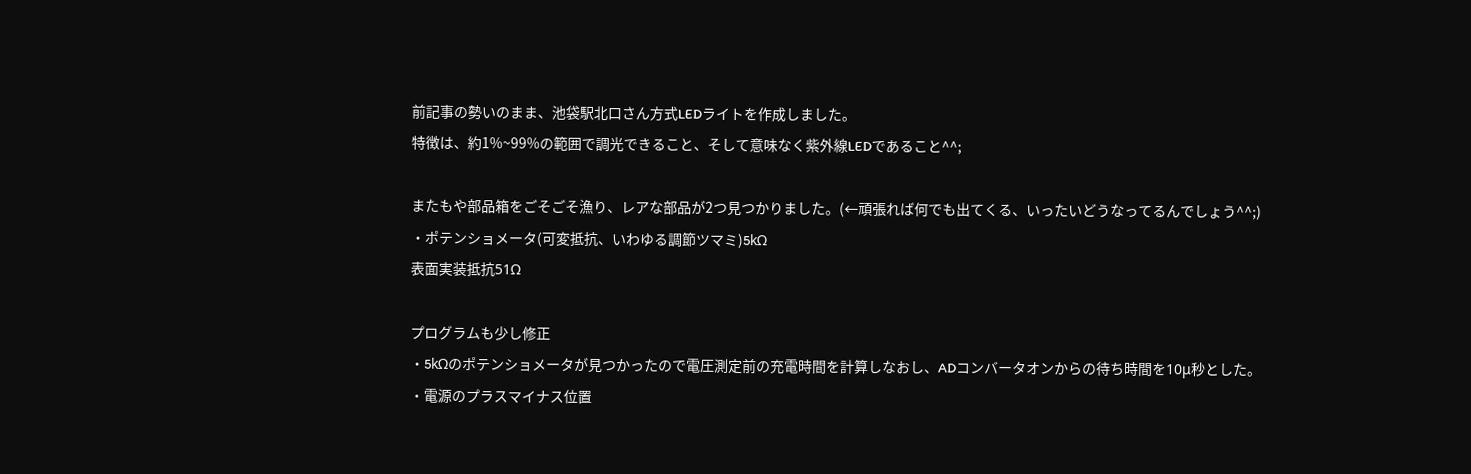前記事の勢いのまま、池袋駅北口さん方式LEDライトを作成しました。
特徴は、約1%~99%の範囲で調光できること、そして意味なく紫外線LEDであること^^;

またもや部品箱をごそごそ漁り、レアな部品が2つ見つかりました。(←頑張れば何でも出てくる、いったいどうなってるんでしょう^^;)
・ポテンショメータ(可変抵抗、いわゆる調節ツマミ)5kΩ
表面実装抵抗51Ω

プログラムも少し修正
・5kΩのポテンショメータが見つかったので電圧測定前の充電時間を計算しなおし、ADコンバータオンからの待ち時間を10μ秒とした。
・電源のプラスマイナス位置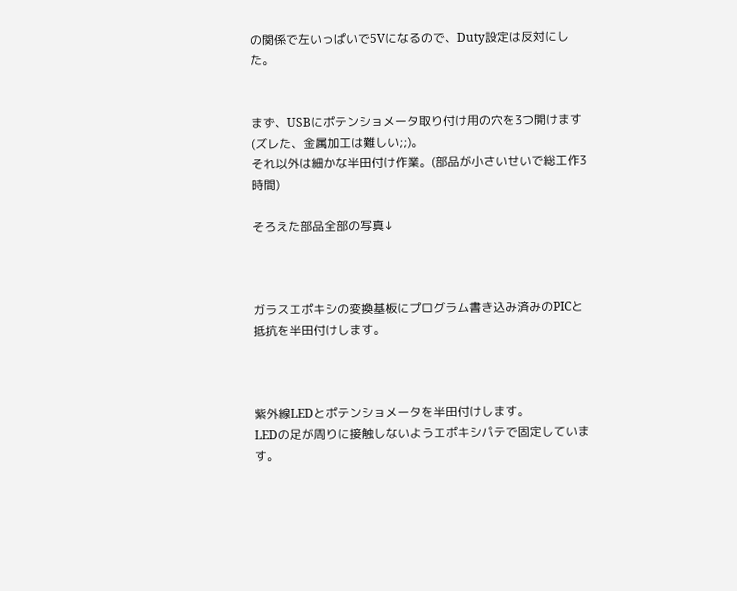の関係で左いっぱいで5Vになるので、Duty設定は反対にした。


まず、USBにポテンショメータ取り付け用の穴を3つ開けます(ズレた、金属加工は難しい;;)。
それ以外は細かな半田付け作業。(部品が小さいせいで総工作3時間)

そろえた部品全部の写真↓



ガラスエポキシの変換基板にプログラム書き込み済みのPICと抵抗を半田付けします。



紫外線LEDとポテンショメータを半田付けします。
LEDの足が周りに接触しないようエポキシパテで固定しています。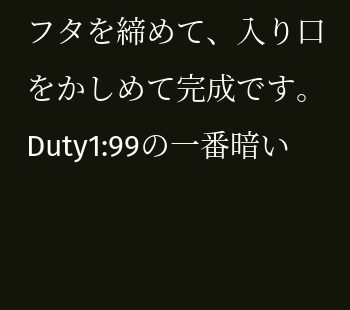フタを締めて、入り口をかしめて完成です。
Duty1:99の一番暗い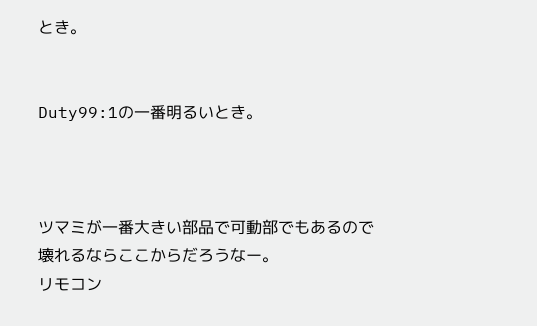とき。


Duty99:1の一番明るいとき。



ツマミが一番大きい部品で可動部でもあるので壊れるならここからだろうなー。
リモコン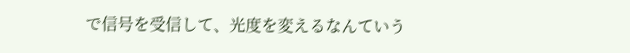で信号を受信して、光度を変えるなんていう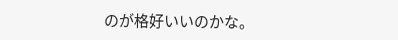のが格好いいのかな。